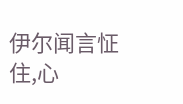伊尔闻言怔住,心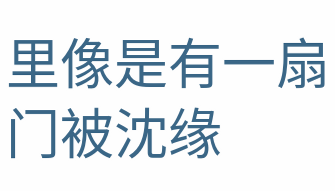里像是有一扇门被沈缘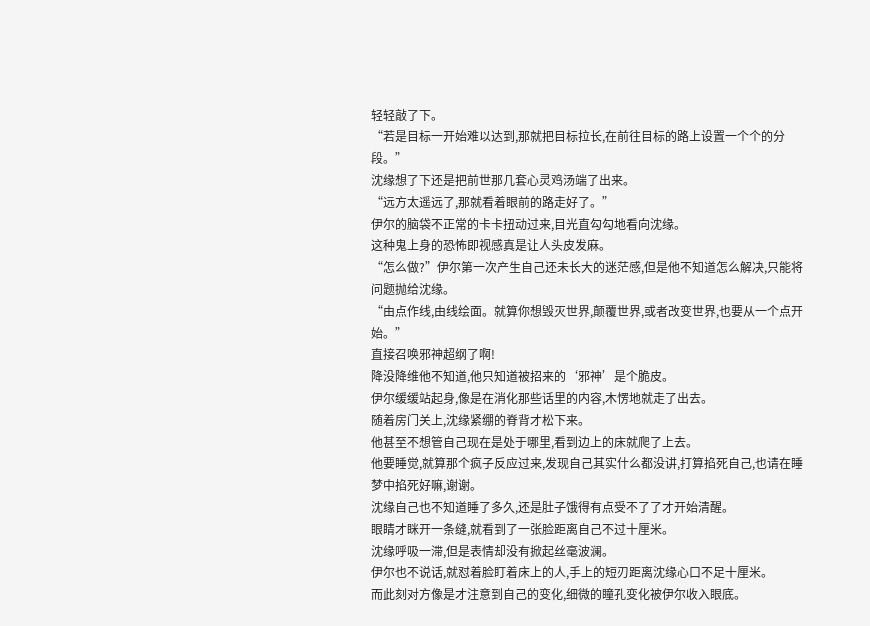轻轻敲了下。
“若是目标一开始难以达到,那就把目标拉长,在前往目标的路上设置一个个的分段。”
沈缘想了下还是把前世那几套心灵鸡汤端了出来。
“远方太遥远了,那就看着眼前的路走好了。”
伊尔的脑袋不正常的卡卡扭动过来,目光直勾勾地看向沈缘。
这种鬼上身的恐怖即视感真是让人头皮发麻。
“怎么做?”伊尔第一次产生自己还未长大的迷茫感,但是他不知道怎么解决,只能将问题抛给沈缘。
“由点作线,由线绘面。就算你想毁灭世界,颠覆世界,或者改变世界,也要从一个点开始。”
直接召唤邪神超纲了啊!
降没降维他不知道,他只知道被招来的‘邪神’是个脆皮。
伊尔缓缓站起身,像是在消化那些话里的内容,木愣地就走了出去。
随着房门关上,沈缘紧绷的脊背才松下来。
他甚至不想管自己现在是处于哪里,看到边上的床就爬了上去。
他要睡觉,就算那个疯子反应过来,发现自己其实什么都没讲,打算掐死自己,也请在睡梦中掐死好嘛,谢谢。
沈缘自己也不知道睡了多久,还是肚子饿得有点受不了了才开始清醒。
眼睛才眯开一条缝,就看到了一张脸距离自己不过十厘米。
沈缘呼吸一滞,但是表情却没有掀起丝毫波澜。
伊尔也不说话,就怼着脸盯着床上的人,手上的短刃距离沈缘心口不足十厘米。
而此刻对方像是才注意到自己的变化,细微的瞳孔变化被伊尔收入眼底。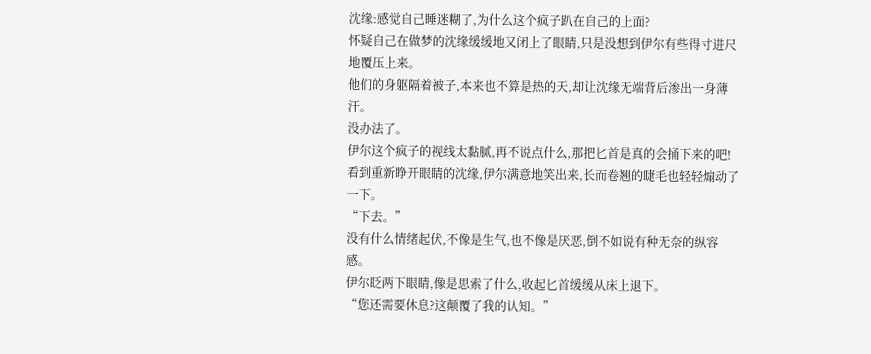沈缘:感觉自己睡迷糊了,为什么这个疯子趴在自己的上面?
怀疑自己在做梦的沈缘缓缓地又闭上了眼睛,只是没想到伊尔有些得寸进尺地覆压上来。
他们的身躯隔着被子,本来也不算是热的天,却让沈缘无端背后渗出一身薄汗。
没办法了。
伊尔这个疯子的视线太黏腻,再不说点什么,那把匕首是真的会捅下来的吧!
看到重新睁开眼睛的沈缘,伊尔满意地笑出来,长而卷翘的睫毛也轻轻煽动了一下。
“下去。”
没有什么情绪起伏,不像是生气,也不像是厌恶,倒不如说有种无奈的纵容感。
伊尔眨两下眼睛,像是思索了什么,收起匕首缓缓从床上退下。
“您还需要休息?这颠覆了我的认知。”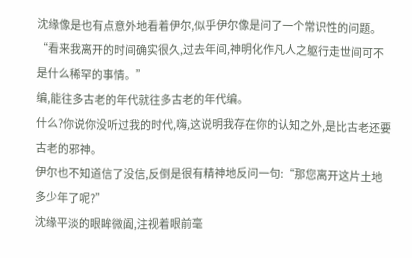沈缘像是也有点意外地看着伊尔,似乎伊尔像是问了一个常识性的问题。
“看来我离开的时间确实很久,过去年间,神明化作凡人之躯行走世间可不是什么稀罕的事情。”
编,能往多古老的年代就往多古老的年代编。
什么?你说你没听过我的时代,嗨,这说明我存在你的认知之外,是比古老还要古老的邪神。
伊尔也不知道信了没信,反倒是很有精神地反问一句:“那您离开这片土地多少年了呢?”
沈缘平淡的眼眸微阖,注视着眼前毫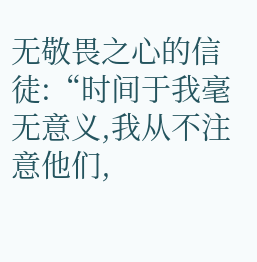无敬畏之心的信徒:“时间于我毫无意义,我从不注意他们,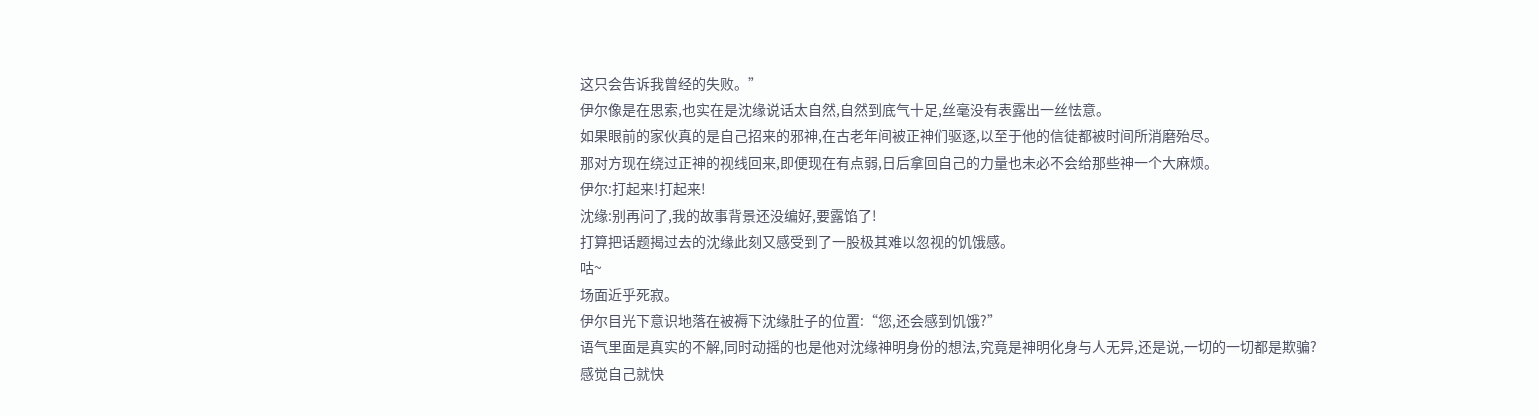这只会告诉我曾经的失败。”
伊尔像是在思索,也实在是沈缘说话太自然,自然到底气十足,丝毫没有表露出一丝怯意。
如果眼前的家伙真的是自己招来的邪神,在古老年间被正神们驱逐,以至于他的信徒都被时间所消磨殆尽。
那对方现在绕过正神的视线回来,即便现在有点弱,日后拿回自己的力量也未必不会给那些神一个大麻烦。
伊尔:打起来!打起来!
沈缘:别再问了,我的故事背景还没编好,要露馅了!
打算把话题揭过去的沈缘此刻又感受到了一股极其难以忽视的饥饿感。
咕~
场面近乎死寂。
伊尔目光下意识地落在被褥下沈缘肚子的位置:“您,还会感到饥饿?”
语气里面是真实的不解,同时动摇的也是他对沈缘神明身份的想法,究竟是神明化身与人无异,还是说,一切的一切都是欺骗?
感觉自己就快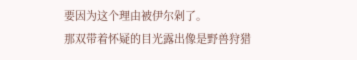要因为这个理由被伊尔剁了。
那双带着怀疑的目光露出像是野兽狩猎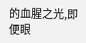的血腥之光,即便眼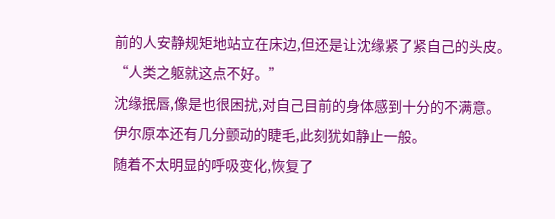前的人安静规矩地站立在床边,但还是让沈缘紧了紧自己的头皮。
“人类之躯就这点不好。”
沈缘抿唇,像是也很困扰,对自己目前的身体感到十分的不满意。
伊尔原本还有几分颤动的睫毛,此刻犹如静止一般。
随着不太明显的呼吸变化,恢复了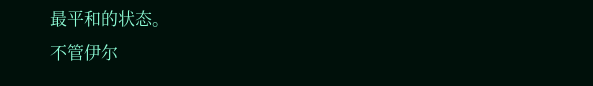最平和的状态。
不管伊尔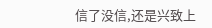信了没信,还是兴致上